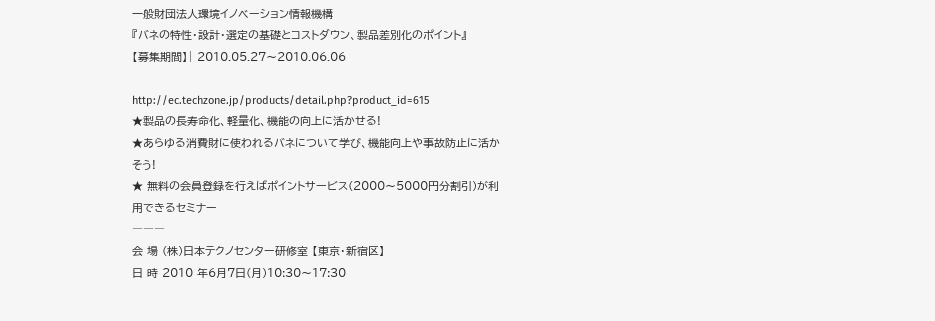一般財団法人環境イノベーション情報機構
『バネの特性・設計・選定の基礎とコストダウン、製品差別化のポイント』
【募集期間】| 2010.05.27〜2010.06.06

http://ec.techzone.jp/products/detail.php?product_id=615
★製品の長寿命化、軽量化、機能の向上に活かせる!
★あらゆる消費財に使われるバネについて学び、機能向上や事故防止に活かそう!
★ 無料の会員登録を行えばポイントサービス(2000〜5000円分割引)が利用できるセミナー
―――
会 場 (株)日本テクノセンター研修室 【東京・新宿区】
日 時 2010 年6月7日(月)10:30〜17:30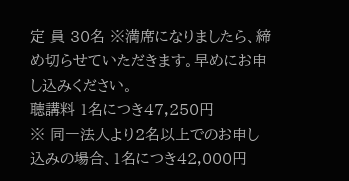定 員 30名 ※満席になりましたら、締め切らせていただきます。早めにお申し込みください。
聴講料 1名につき47,250円
※ 同一法人より2名以上でのお申し込みの場合、1名につき42,000円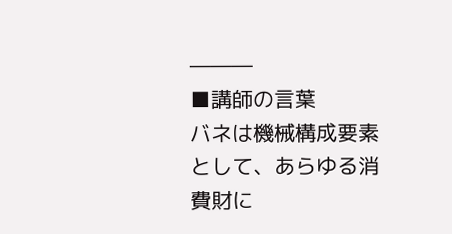―――
■講師の言葉
バネは機械構成要素として、あらゆる消費財に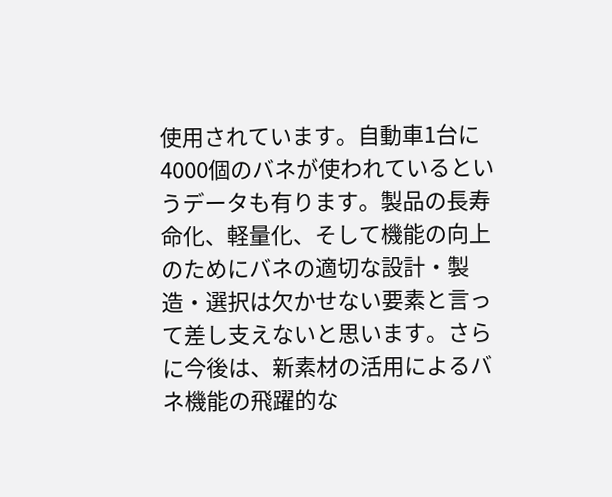使用されています。自動車1台に4000個のバネが使われているというデータも有ります。製品の長寿命化、軽量化、そして機能の向上のためにバネの適切な設計・製造・選択は欠かせない要素と言って差し支えないと思います。さらに今後は、新素材の活用によるバネ機能の飛躍的な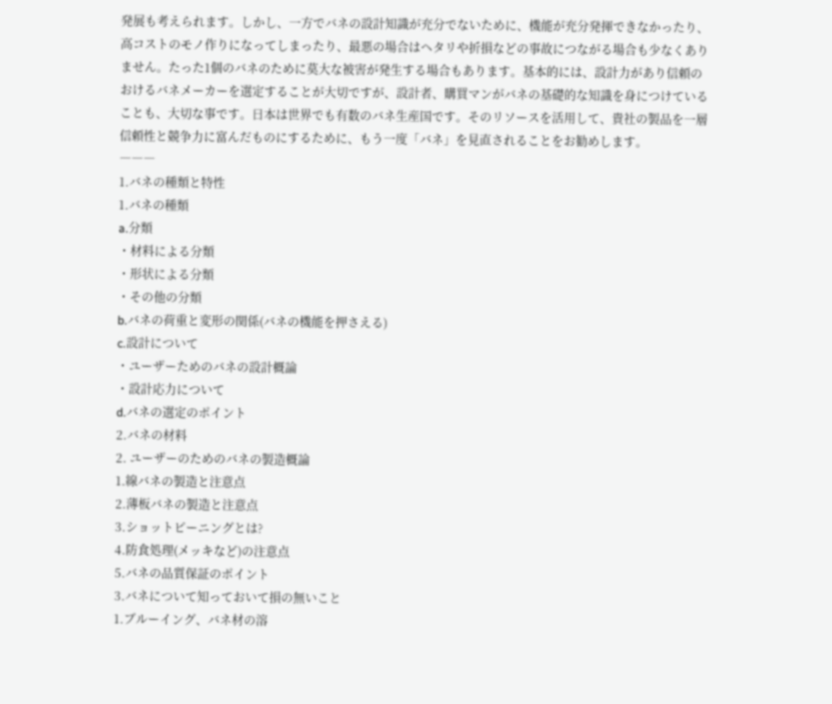発展も考えられます。しかし、一方でバネの設計知識が充分でないために、機能が充分発揮できなかったり、高コストのモノ作りになってしまったり、最悪の場合はヘタリや折損などの事故につながる場合も少なくありません。たった1個のバネのために莫大な被害が発生する場合もあります。基本的には、設計力があり信頼のおけるバネメーカーを選定することが大切ですが、設計者、購買マンがバネの基礎的な知識を身につけていることも、大切な事です。日本は世界でも有数のバネ生産国です。そのリソースを活用して、貴社の製品を一層信頼性と競争力に富んだものにするために、もう一度「バネ」を見直されることをお勧めします。
―――
1.バネの種類と特性
1.バネの種類
a.分類
・材料による分類
・形状による分類
・その他の分類
b.バネの荷重と変形の関係(バネの機能を押さえる)
c.設計について
・ユーザーためのバネの設計概論
・設計応力について
d.バネの選定のポイント
2.バネの材料
2. ユーザーのためのバネの製造概論
1.線バネの製造と注意点
2.薄板バネの製造と注意点
3.ショットピーニングとは?
4.防食処理(メッキなど)の注意点
5.バネの品質保証のポイント
3.バネについて知っておいて損の無いこと
1.ブルーイング、バネ材の溶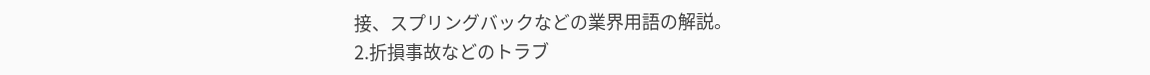接、スプリングバックなどの業界用語の解説。
2.折損事故などのトラブ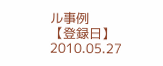ル事例
【登録日】2010.05.27